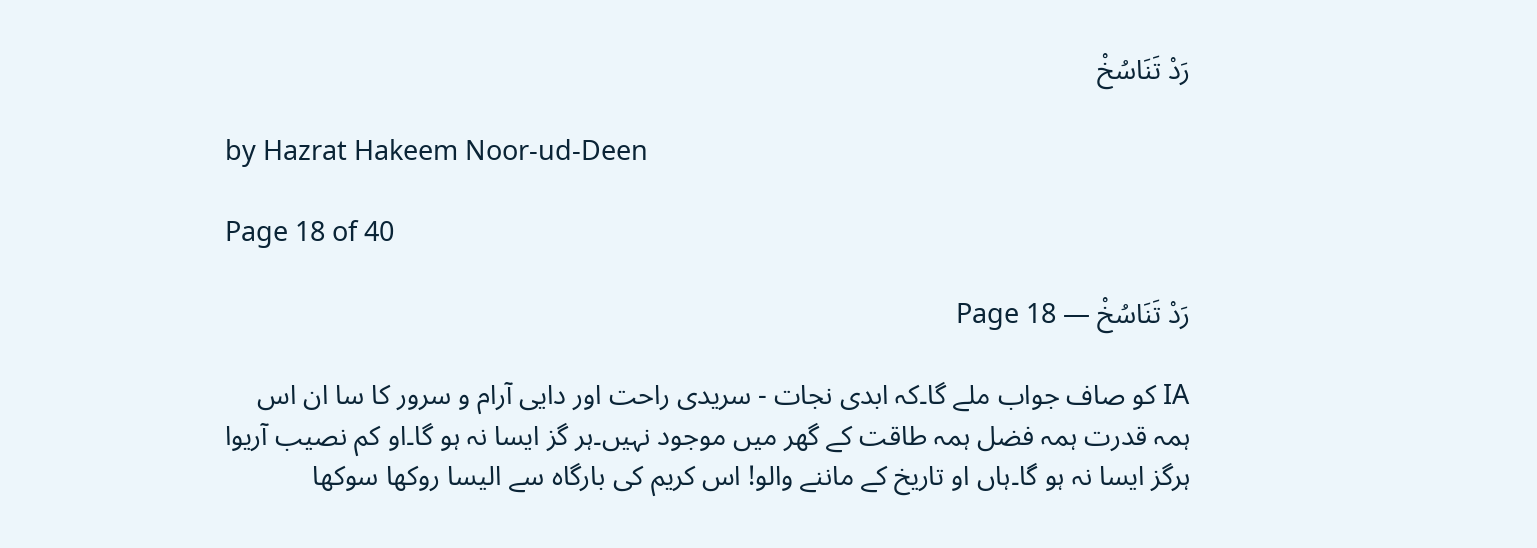رَدْ تَنَاسُخْ

by Hazrat Hakeem Noor-ud-Deen

Page 18 of 40

رَدْ تَنَاسُخْ — Page 18

IA کو صاف جواب ملے گا۔کہ ابدی نجات - سریدی راحت اور دایی آرام و سرور کا سا ان اس ہمہ قدرت ہمہ فضل ہمہ طاقت کے گھر میں موجود نہیں۔ہر گز ایسا نہ ہو گا۔او کم نصیب آریوا ہرگز ایسا نہ ہو گا۔ہاں او تاریخ کے ماننے والو! اس کریم کی بارگاہ سے الیسا روکھا سوکھا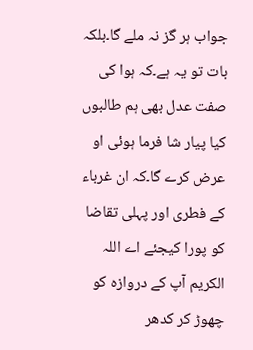جواب ہر گز نہ ملے گا۔بلکہ بات تو یہ ہے۔کہ ہوا کی صفت عدل بھی ہم طالبوں کیا پیار شا فرما ہوئی او عرض کرے گا۔کہ ان غرباء کے فطری اور پہلی تقاضا کو پورا کیجئے اے اللہ الکریم آپ کے دروازہ کو چھوڑ کر کدھر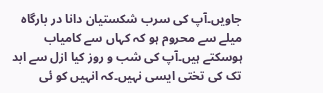جاویں۔آپ کی سرب شکستیان دانا در بارگاہ میلے سے محروم ہو کہ کہاں سے کامیاب ہوسکتے ہیں۔آپ کی شب و روز کیا ازل سے ابد تک کی تختی ایسی نہیں۔کہ انہیں کو ئی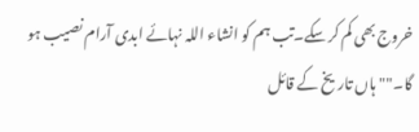خروج بھی کم کر سکے۔تب ہم کو انشاء اللہ نہائے ابدی آرام نصیب ہو گا۔"" ہاں تاریخ کے قائل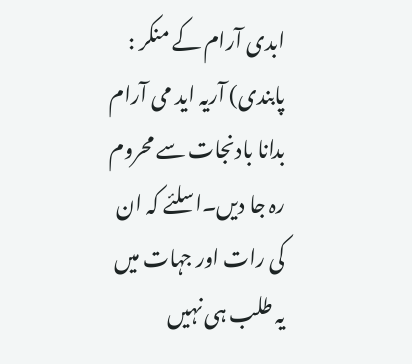ابدی آرام کے منکر : پابندی) آریہ اید می آرام بدانا بادنجات سے محروم رہ جا دیں۔اسلئے کہ ان کی رات اور جہات میں یہ طلب ہی نہیں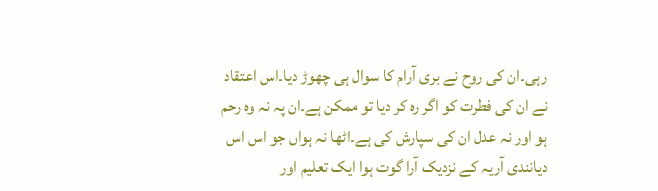رہی۔ان کی روح نے بری آرام کا سوال ہی چھوڑ دیا۔اس اعتقاد نے ان کی فطرت کو اگر رہ کر دیا تو ممکن ہے۔ان پہ نہ وہ رحم ہو اور نہ عدل ان کی سپارش کی ہے۔اٹھا نہ ہواں جو اس اس دیانندی آریہ کے نزدیک آرا گوت ہوا ایک تعلیم اور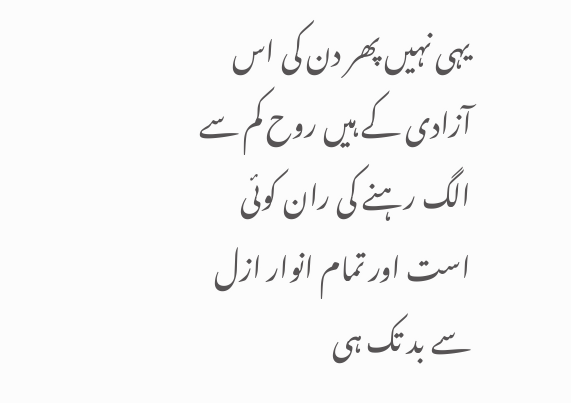یہی نہیں پھر دن کی اس آزادی کے ہیں روح کم سے الگ رہنے کی ران کوئی است اور تمام انوار ازل سے بد تک ہی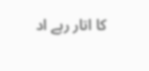کا اتار رہے اد